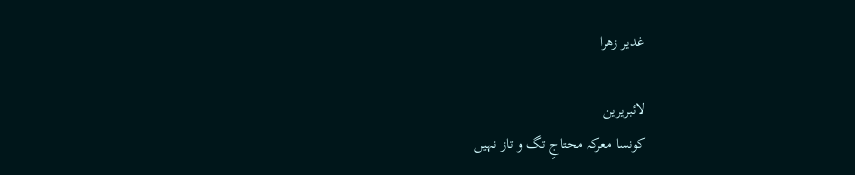غدیر زھرا

لائبریرین
کونسا معرکہ محتاجِ تگ و تاز نہیں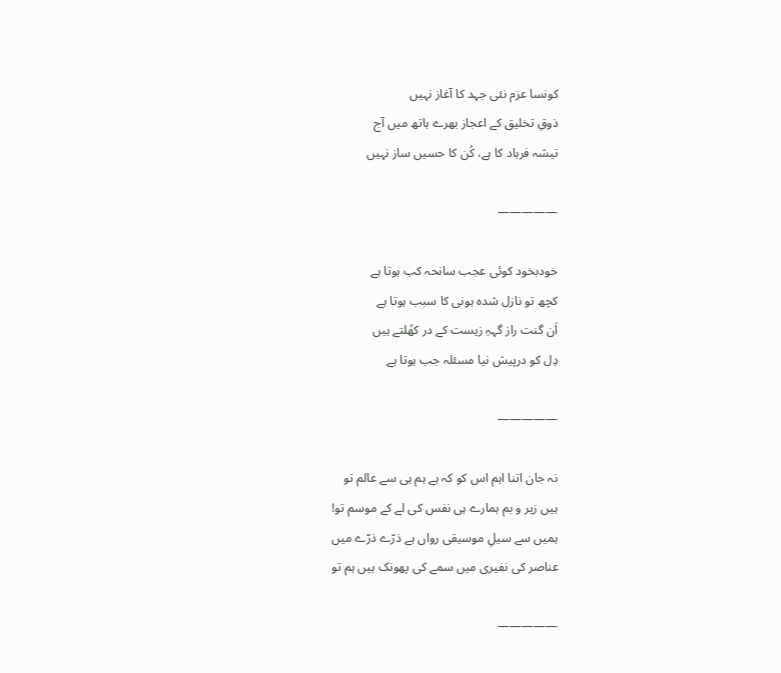کونسا عزم نئی جہد کا آغاز نہیں
ذوقِ تخلیق کے اعجاز بھرے ہاتھ میں آج
تیشہ فرہاد کا ہے، کُن کا حسیں ساز نہیں

—————

خودبخود کوئی عجب سانحہ کب ہوتا ہے
کچھ تو نازل شدہ ہونی کا سبب ہوتا ہے
اَن گنت راز گہہِ زیست کے در کھُلتے ہیں
دِل کو درپیش نیا مسئلہ جب ہوتا ہے

—————

نہ جان اتنا اہم اس کو کہ ہے ہم ہی سے عالم تو
ہیں زیر و بم ہمارے ہی نفس کی لے کے موسم تو!
ہمیں سے سیلِ موسیقی رواں ہے ذرّے ذرّے میں
عناصر کی نفیری میں سمے کی پھونک ہیں ہم تو

—————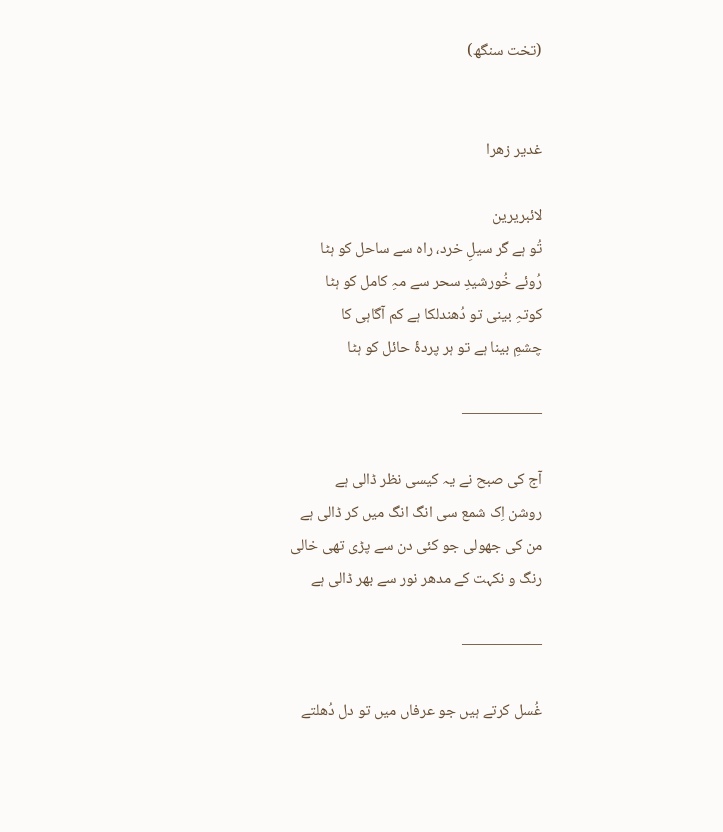(تخت سنگھ)


غدیر زھرا

لائبریرین
تُو ہے گر سیلِ خرد، راہ سے ساحل کو ہٹا
رُوئے خُورشیدِ سحر سے مہِ کامل کو ہٹا
کوتہِ بینی تو دُھندلکا ہے کم آگاہی کا
چشمِ بینا ہے تو ہر پردۂ حائل کو ہٹا

—————

آج کی صبح نے یہ کیسی نظر ڈالی ہے
روشن اِک شمع سی انگ انگ میں کر ڈالی ہے
من کی جھولی جو کئی دن سے پڑی تھی خالی
رنگ و نکہت کے مدھر نور سے بھر ڈالی ہے

—————

غُسل کرتے ہیں جو عرفاں میں تو دل دُھلتے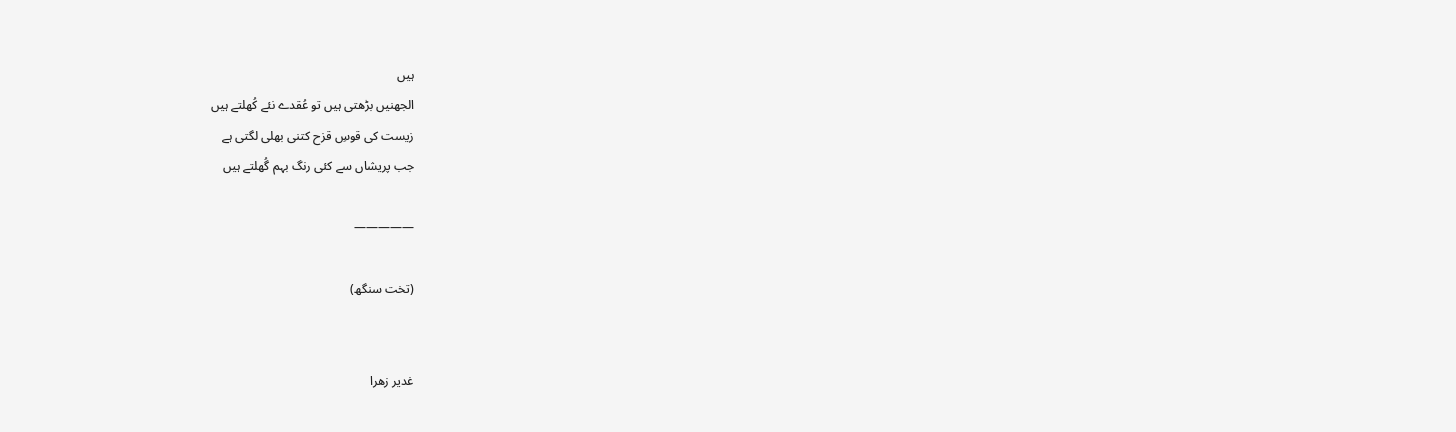ہیں
الجھنیں بڑھتی ہیں تو عُقدے نئے کُھلتے ہیں
زیست کی قوسِ قزح کتنی بھلی لگتی ہے
جب پریشاں سے کئی رنگ بہم گُھلتے ہیں

—————

(تخت سنگھ)


غدیر زھرا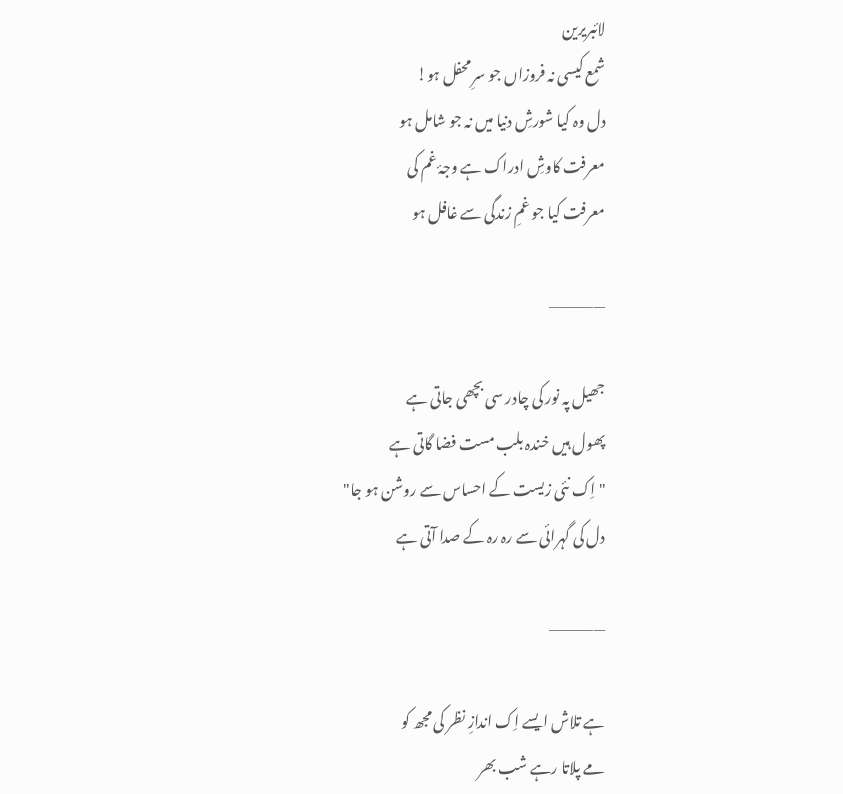لائبریرین
شمع کیسی نہ فروزاں جو سرِ محفل ہو!
دل وہ کیا شورشِ دنیا میں نہ جو شامل ہو
معرفت کاوشِ ادراک ہے وجۂ غم کی
معرفت کیا جو غمِ زندگی سے غافل ہو

—————

جھیل پہ نور کی چادر سی بچھی جاتی ہے
پھول ہیں خندہ بلب مست فضا گاتی ہے
"اِک نئی زیست کے احساس سے روشن ہو جا"
دل کی گہرائی سے رہ رہ کے صدا آتی ہے

—————

ہے تلاش ایسے اِک اندازِ نظر کی مجھ کو
مے پلاتا رہے شب بھر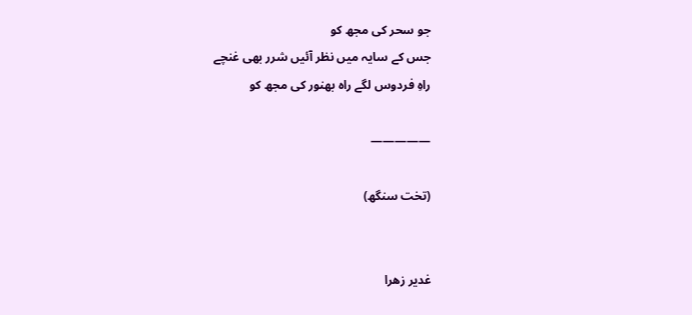جو سحر کی مجھ کو
جس کے سایہ میں نظر آئیں شرر بھی غنچے
راہِ فردوس لگے راہ بھنور کی مجھ کو

—————

(تخت سنگھ)


غدیر زھرا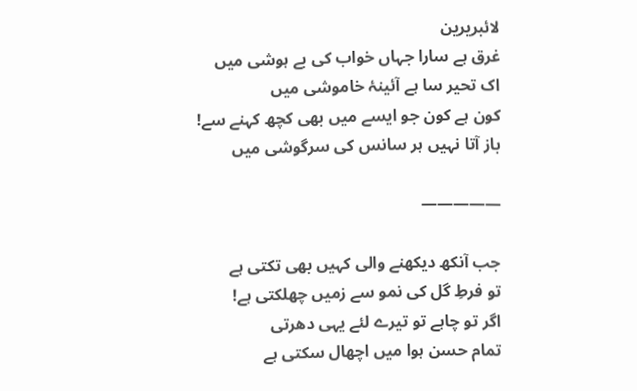لائبریرین
غرق ہے سارا جہاں خواب کی بے ہوشی میں
اک تحیر سا ہے آئینۂ خاموشی میں
کون ہے کون جو ایسے میں بھی کچھ کہنے سے!
باز آتا نہیں ہر سانس کی سرگوشی میں

—————

جب آنکھ دیکھنے والی کہیں بھی تکتی ہے
تو فرطِ گل کی نمو سے زمیں چھلکتی ہے!
اگر تو چاہے تو تیرے لئے یہی دھرتی
تمام حسن ہوا میں اچھال سکتی ہے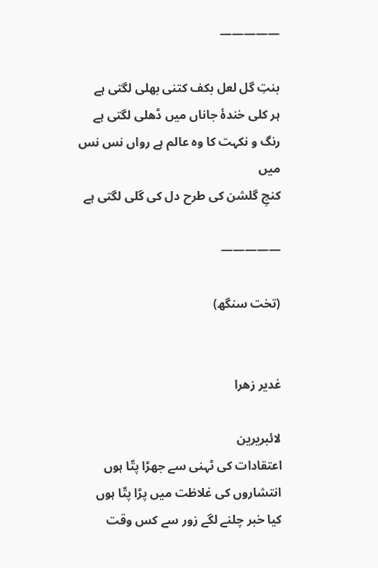—————

بنتِ گل لعل بکف کتنی بھلی لگتی ہے
ہر کلی خندۂ جاناں میں ڈھلی لگتی ہے
رنگ و نکہت کا وہ عالم ہے رواں نس نس میں
کنجِ گلشن کی طرح دل کی گلی لگتی ہے

—————

(تخت سنگھ)


غدیر زھرا

لائبریرین
اعتقادات کی ٹہنی سے جھڑا پتّا ہوں
انتشاروں کی غلاظت میں پڑا پتّا ہوں
کیا خبر چلنے لگے زور سے کس وقت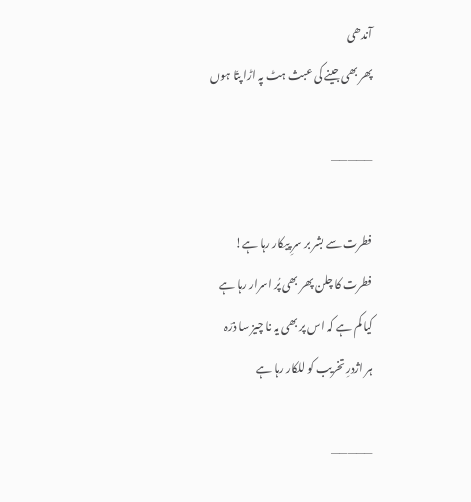آندھی
پھر بھی جینے کی عبث ہٹ پہ اڑا پتّا ہوں

—————

فطرت سے بشر بر سرِ پیکار رہا ہے!
فطرت کا چلن پھر بھی پُر اسرار رہا ہے
کیا کم ہے کہ اس پر بھی یہ نا چیز سا ذرّہ
ہر اژدرِ تخریب کو للکار رہا ہے

—————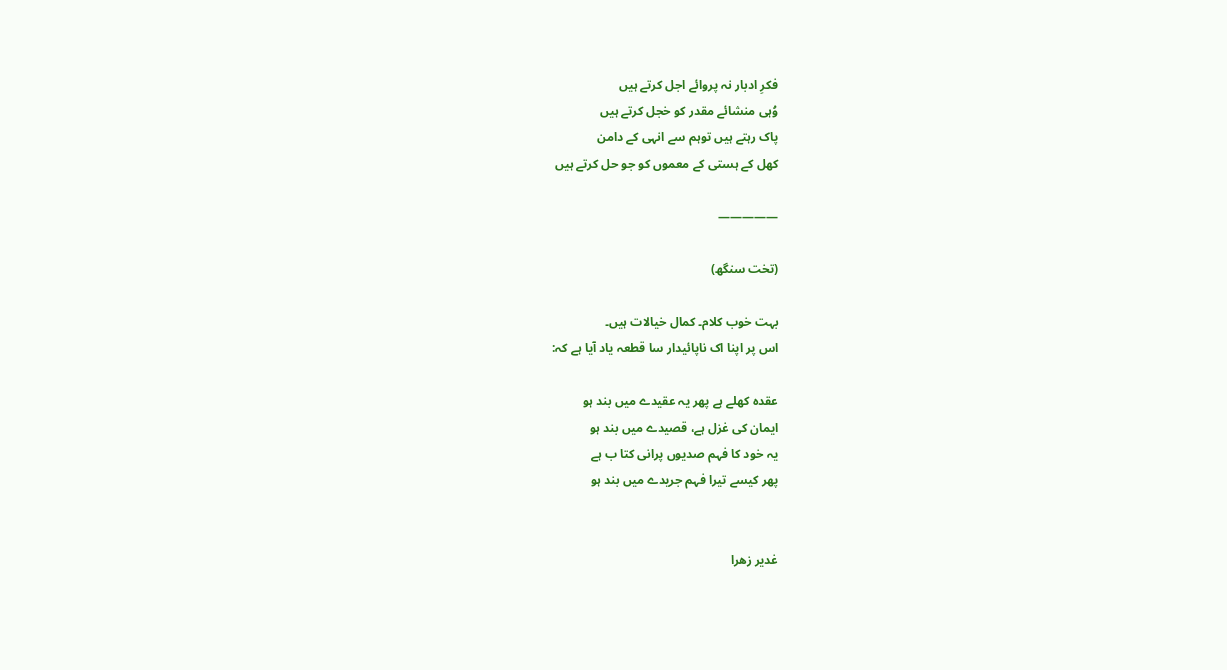فکرِ ادبار نہ پروائے اجل کرتے ہیں
وُہی منشائے مقدر کو خجل کرتے ہیں
پاک رہتے ہیں توہم سے انہی کے دامن
کھل کے ہستی کے معموں کو جو حل کرتے ہیں

—————

(تخت سنگھ)

بہت خوب کلام۔ کمال خیالات ہیں۔
اس پر اپنا اک ناپائیدار سا قطعہ یاد آیا ہے کہ:

عقدہ کھلے ہے پھر یہ عقیدے میں بند ہو
ایمان کی غزل ہے، قصیدے میں بند ہو
یہ خود کا فہم صدیوں پرانی کتا ب ہے
پھر کیسے تیرا فہم جریدے میں بند ہو


غدیر زھرا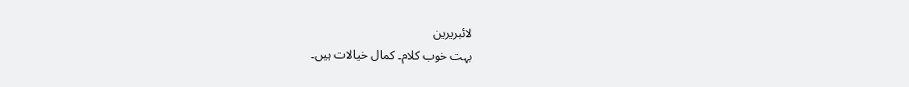لائبریرین
بہت خوب کلام۔ کمال خیالات ہیں۔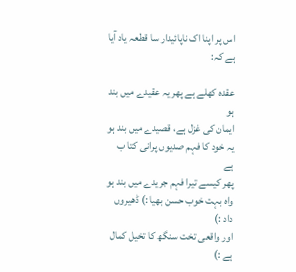اس پر اپنا اک ناپائیدار سا قطعہ یاد آیا ہے کہ:

عقدہ کھلے ہے پھر یہ عقیدے میں بند ہو
ایمان کی غزل ہے، قصیدے میں بند ہو
یہ خود کا فہم صدیوں پرانی کتا ب ہے
پھر کیسے تیرا فہم جریدے میں بند ہو
واہ بہت خوب حسن بھیا :) ڈھیروں داد :)
اور واقعی تخت سنگھ کا تخیل کمال ہے :)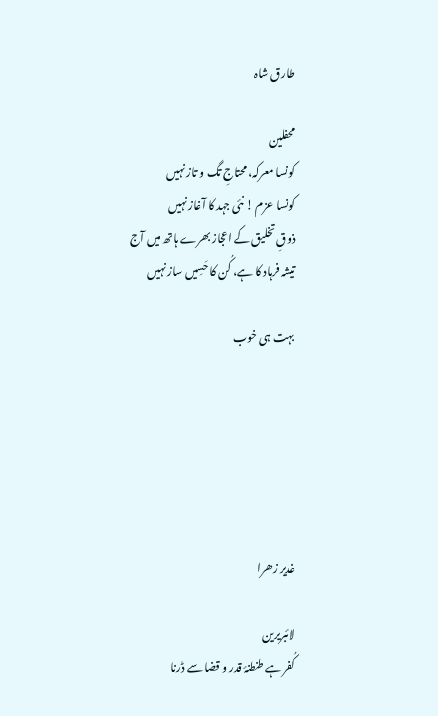طارق شاہ

محفلین
کونسا معرکہ، محتاجِ تگ و تاز نہیں
کونسا عزم ! نئی جہد کا آغاز نہیں
ذوقِ تخلیق کے اعجاز بھرے ہاتھ میں آج
تیشہ فرہاد کا ہے، کُن کا حَسِیں ساز نہیں

بہت ہی خوب






غدیر زھرا

لائبریرین
کُفر ہے طنطنۂ قدر و قضا سے ڈرنا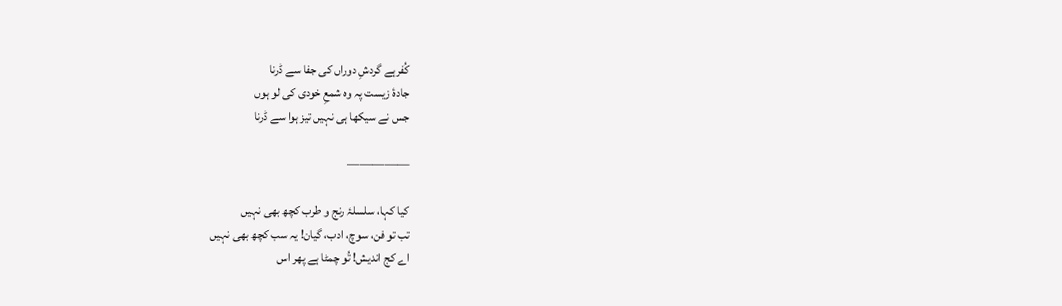کُفرہے گردشِ دوراں کی جفا سے ڈرنا
جادۂ زیست پہ وہ شمعِ خودی کی لو ہوں
جس نے سیکھا ہی نہیں تیز ہوا سے ڈرنا

—————

کیا کہا، سلسلۂ رنج و طرب کچھ بھی نہیں
تب تو فن، سوچ، ادب، گیان! یہ سب کچھ بھی نہیں
اے کج اندیش! تُو چمٹا ہے پھر اس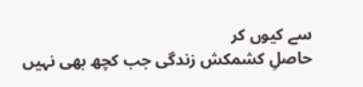سے کیوں کر
حاصلِ کشمکش زندگی جب کچھ بھی نہیں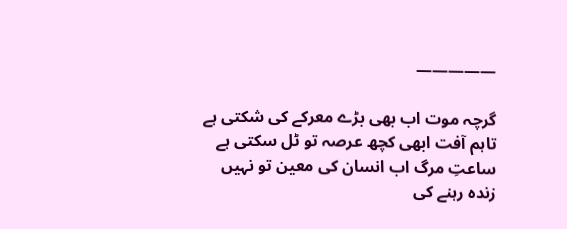—————

گرچہ موت اب بھی بڑے معرکے کی شکتی ہے
تاہم آفت ابھی کچھ عرصہ تو ٹل سکتی ہے
ساعتِ مرگ اب انسان کی معین تو نہیں
زندہ رہنے کی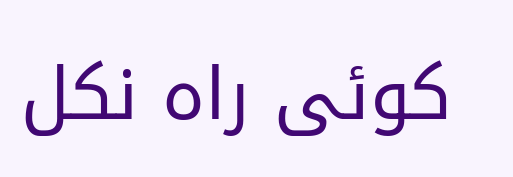کوئی راہ نکل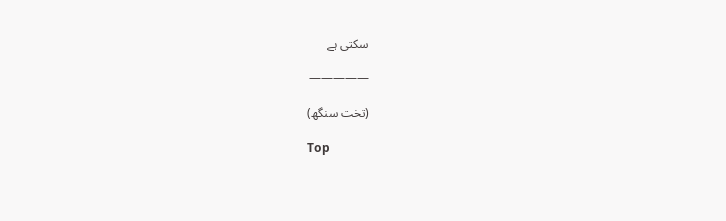سکتی ہے

—————

(تخت سنگھ)

Top